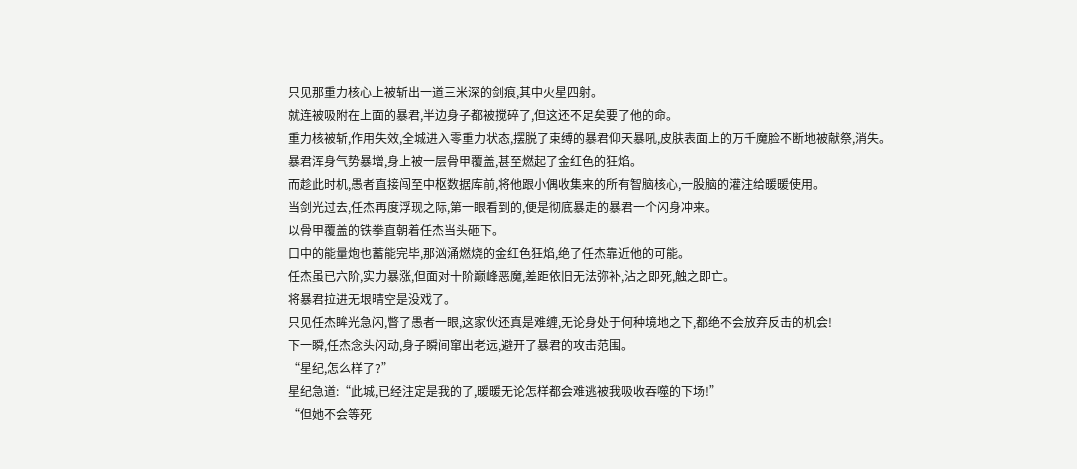只见那重力核心上被斩出一道三米深的剑痕,其中火星四射。
就连被吸附在上面的暴君,半边身子都被搅碎了,但这还不足矣要了他的命。
重力核被斩,作用失效,全城进入零重力状态,摆脱了束缚的暴君仰天暴吼,皮肤表面上的万千魔脸不断地被献祭,消失。
暴君浑身气势暴增,身上被一层骨甲覆盖,甚至燃起了金红色的狂焰。
而趁此时机,愚者直接闯至中枢数据库前,将他跟小偶收集来的所有智脑核心,一股脑的灌注给暖暖使用。
当剑光过去,任杰再度浮现之际,第一眼看到的,便是彻底暴走的暴君一个闪身冲来。
以骨甲覆盖的铁拳直朝着任杰当头砸下。
口中的能量炮也蓄能完毕,那汹涌燃烧的金红色狂焰,绝了任杰靠近他的可能。
任杰虽已六阶,实力暴涨,但面对十阶巅峰恶魔,差距依旧无法弥补,沾之即死,触之即亡。
将暴君拉进无垠晴空是没戏了。
只见任杰眸光急闪,瞥了愚者一眼,这家伙还真是难缠,无论身处于何种境地之下,都绝不会放弃反击的机会!
下一瞬,任杰念头闪动,身子瞬间窜出老远,避开了暴君的攻击范围。
“星纪,怎么样了?”
星纪急道:“此城,已经注定是我的了,暖暖无论怎样都会难逃被我吸收吞噬的下场!”
“但她不会等死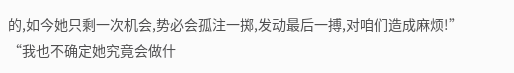的,如今她只剩一次机会,势必会孤注一掷,发动最后一搏,对咱们造成麻烦!”
“我也不确定她究竟会做什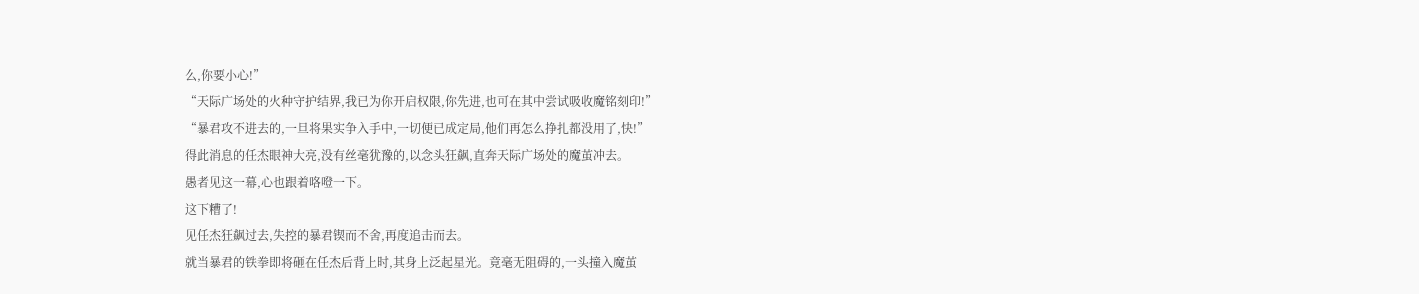么,你要小心!”
“天际广场处的火种守护结界,我已为你开启权限,你先进,也可在其中尝试吸收魔铭刻印!”
“暴君攻不进去的,一旦将果实争入手中,一切便已成定局,他们再怎么挣扎都没用了,快!”
得此消息的任杰眼神大亮,没有丝毫犹豫的,以念头狂飙,直奔天际广场处的魔茧冲去。
愚者见这一幕,心也跟着咯噔一下。
这下糟了!
见任杰狂飙过去,失控的暴君锲而不舍,再度追击而去。
就当暴君的铁拳即将砸在任杰后背上时,其身上泛起星光。竟毫无阻碍的,一头撞入魔茧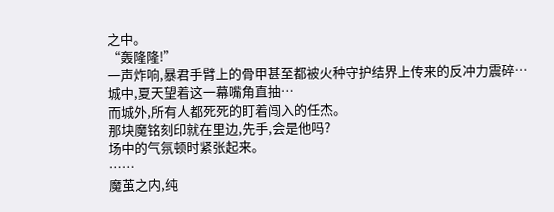之中。
“轰隆隆!”
一声炸响,暴君手臂上的骨甲甚至都被火种守护结界上传来的反冲力震碎…
城中,夏天望着这一幕嘴角直抽…
而城外,所有人都死死的盯着闯入的任杰。
那块魔铭刻印就在里边,先手,会是他吗?
场中的气氛顿时紧张起来。
……
魔茧之内,纯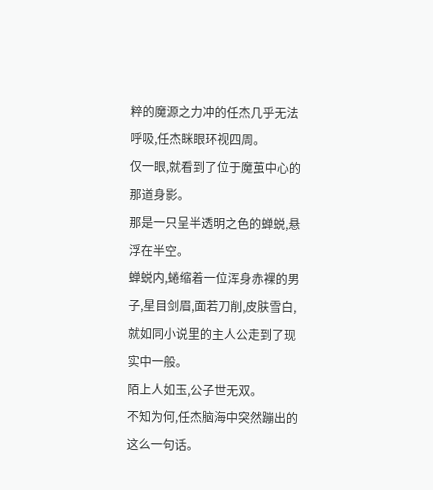粹的魔源之力冲的任杰几乎无法呼吸,任杰眯眼环视四周。
仅一眼,就看到了位于魔茧中心的那道身影。
那是一只呈半透明之色的蝉蜕,悬浮在半空。
蝉蜕内,蜷缩着一位浑身赤裸的男子,星目剑眉,面若刀削,皮肤雪白,就如同小说里的主人公走到了现实中一般。
陌上人如玉,公子世无双。
不知为何,任杰脑海中突然蹦出的这么一句话。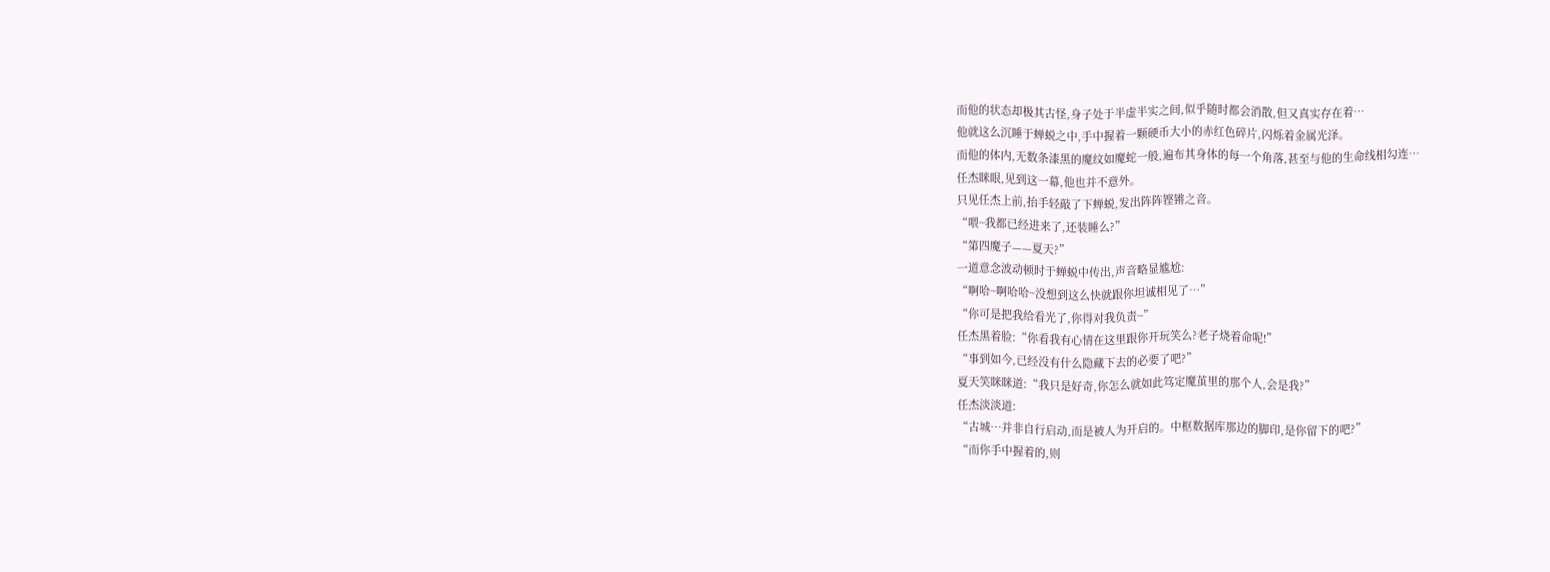而他的状态却极其古怪,身子处于半虚半实之间,似乎随时都会消散,但又真实存在着…
他就这么沉睡于蝉蜕之中,手中握着一颗硬币大小的赤红色碎片,闪烁着金属光泽。
而他的体内,无数条漆黑的魔纹如魔蛇一般,遍布其身体的每一个角落,甚至与他的生命线相勾连…
任杰眯眼,见到这一幕,他也并不意外。
只见任杰上前,抬手轻敲了下蝉蜕,发出阵阵铿锵之音。
“喂~我都已经进来了,还装睡么?”
“第四魔子——夏天?”
一道意念波动顿时于蝉蜕中传出,声音略显尴尬:
“啊哈~啊哈哈~没想到这么快就跟你坦诚相见了…”
“你可是把我给看光了,你得对我负责~”
任杰黑着脸:“你看我有心情在这里跟你开玩笑么?老子烧着命呢!”
“事到如今,已经没有什么隐藏下去的必要了吧?”
夏天笑眯眯道:“我只是好奇,你怎么就如此笃定魔茧里的那个人,会是我?”
任杰淡淡道:
“古城…并非自行启动,而是被人为开启的。中枢数据库那边的脚印,是你留下的吧?”
“而你手中握着的,则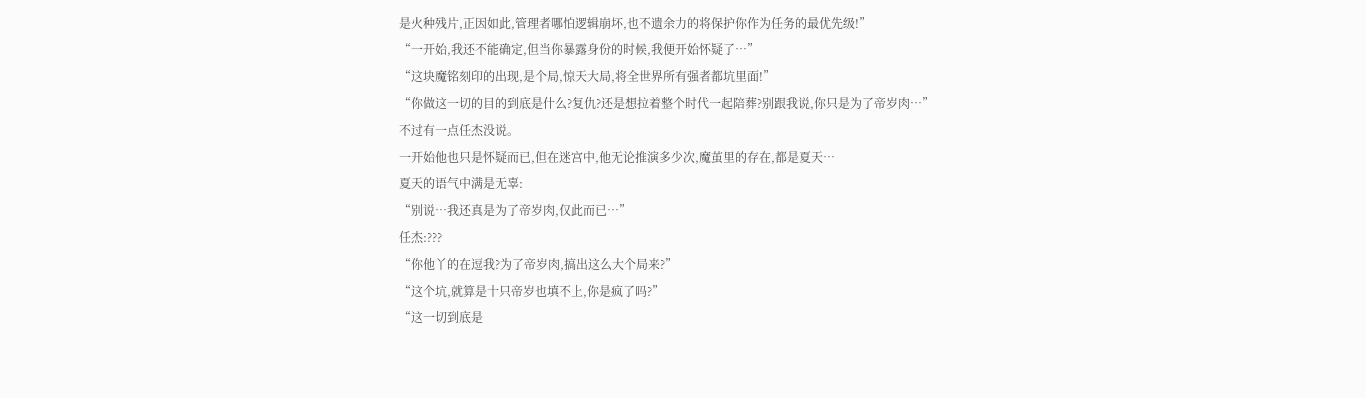是火种残片,正因如此,管理者哪怕逻辑崩坏,也不遗余力的将保护你作为任务的最优先级!”
“一开始,我还不能确定,但当你暴露身份的时候,我便开始怀疑了…”
“这块魔铭刻印的出现,是个局,惊天大局,将全世界所有强者都坑里面!”
“你做这一切的目的到底是什么?复仇?还是想拉着整个时代一起陪葬?别跟我说,你只是为了帝岁肉…”
不过有一点任杰没说。
一开始他也只是怀疑而已,但在迷宫中,他无论推演多少次,魔茧里的存在,都是夏天…
夏天的语气中满是无辜:
“别说…我还真是为了帝岁肉,仅此而已…”
任杰:???
“你他丫的在逗我?为了帝岁肉,搞出这么大个局来?”
“这个坑,就算是十只帝岁也填不上,你是疯了吗?”
“这一切到底是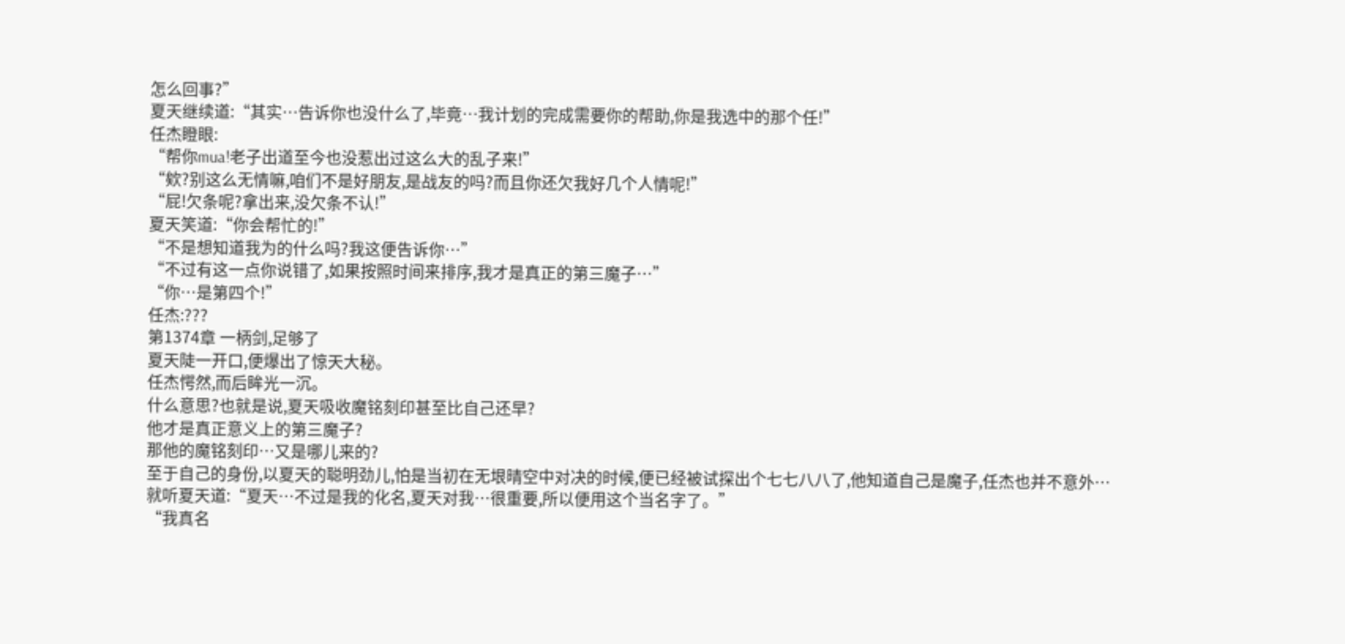怎么回事?”
夏天继续道:“其实…告诉你也没什么了,毕竟…我计划的完成需要你的帮助,你是我选中的那个任!”
任杰瞪眼:
“帮你mua!老子出道至今也没惹出过这么大的乱子来!”
“欸?别这么无情嘛,咱们不是好朋友,是战友的吗?而且你还欠我好几个人情呢!”
“屁!欠条呢?拿出来,没欠条不认!”
夏天笑道:“你会帮忙的!”
“不是想知道我为的什么吗?我这便告诉你…”
“不过有这一点你说错了,如果按照时间来排序,我才是真正的第三魔子…”
“你…是第四个!”
任杰:???
第1374章 一柄剑,足够了
夏天陡一开口,便爆出了惊天大秘。
任杰愕然,而后眸光一沉。
什么意思?也就是说,夏天吸收魔铭刻印甚至比自己还早?
他才是真正意义上的第三魔子?
那他的魔铭刻印…又是哪儿来的?
至于自己的身份,以夏天的聪明劲儿,怕是当初在无垠晴空中对决的时候,便已经被试探出个七七八八了,他知道自己是魔子,任杰也并不意外…
就听夏天道:“夏天…不过是我的化名,夏天对我…很重要,所以便用这个当名字了。”
“我真名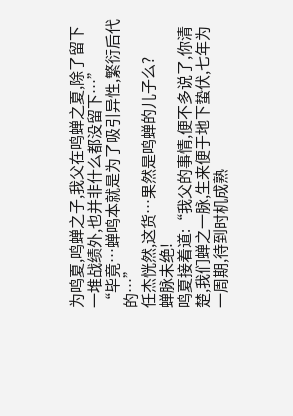为鸣夏,鸣蝉之子,我父在鸣蝉之夏,除了留下一堆战绩外,也并非什么都没留下…”
“毕竟…蝉鸣本就是为了吸引异性,繁衍后代的…”
任杰恍然,这货…果然是鸣蝉的儿子么?
蝉脉未绝!
鸣夏接着道:“我父的事情,便不多说了,你清楚,我们蝉之一脉,生来便于地下蛰伏,七年为一周期,待到时机成熟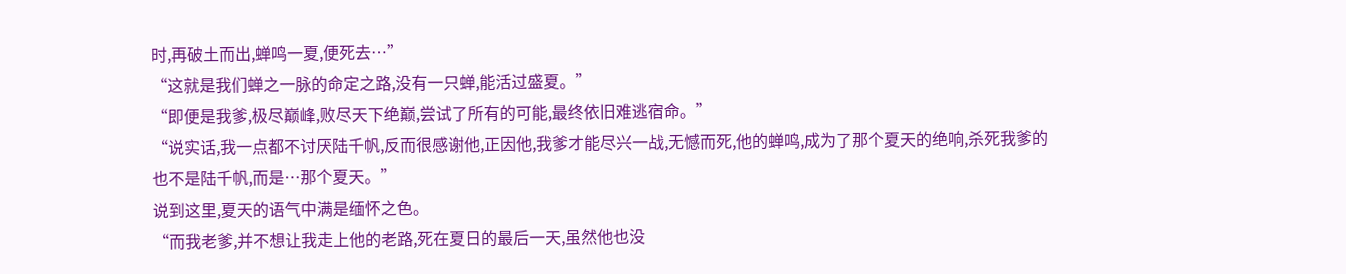时,再破土而出,蝉鸣一夏,便死去…”
“这就是我们蝉之一脉的命定之路,没有一只蝉,能活过盛夏。”
“即便是我爹,极尽巅峰,败尽天下绝巅,尝试了所有的可能,最终依旧难逃宿命。”
“说实话,我一点都不讨厌陆千帆,反而很感谢他,正因他,我爹才能尽兴一战,无憾而死,他的蝉鸣,成为了那个夏天的绝响,杀死我爹的也不是陆千帆,而是…那个夏天。”
说到这里,夏天的语气中满是缅怀之色。
“而我老爹,并不想让我走上他的老路,死在夏日的最后一天,虽然他也没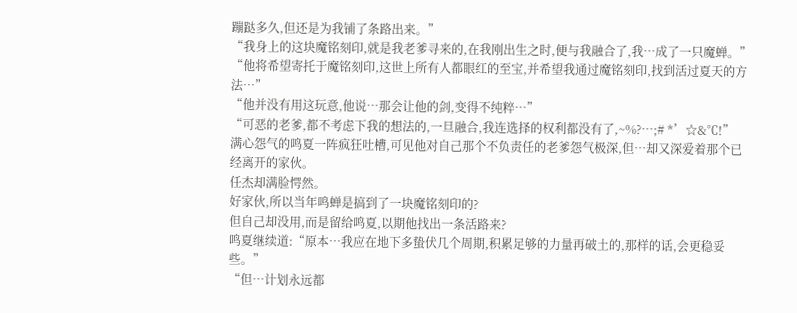蹦跶多久,但还是为我铺了条路出来。”
“我身上的这块魔铭刻印,就是我老爹寻来的,在我刚出生之时,便与我融合了,我…成了一只魔蝉。”
“他将希望寄托于魔铭刻印,这世上所有人都眼红的至宝,并希望我通过魔铭刻印,找到活过夏天的方法…”
“他并没有用这玩意,他说…那会让他的剑,变得不纯粹…”
“可恶的老爹,都不考虑下我的想法的,一旦融合,我连选择的权利都没有了,~%?…;# *’☆&℃!”
满心怨气的鸣夏一阵疯狂吐槽,可见他对自己那个不负责任的老爹怨气极深,但…却又深爱着那个已经离开的家伙。
任杰却满脸愕然。
好家伙,所以当年鸣蝉是搞到了一块魔铭刻印的?
但自己却没用,而是留给鸣夏,以期他找出一条活路来?
鸣夏继续道:“原本…我应在地下多蛰伏几个周期,积累足够的力量再破土的,那样的话,会更稳妥些。”
“但…计划永远都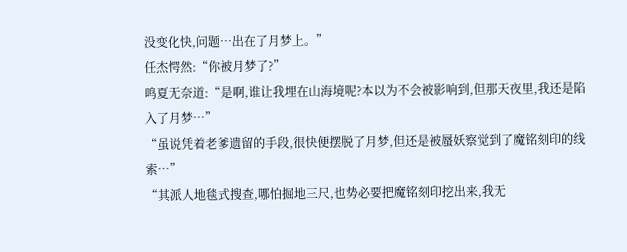没变化快,问题…出在了月梦上。”
任杰愕然:“你被月梦了?”
鸣夏无奈道:“是啊,谁让我埋在山海境呢?本以为不会被影响到,但那天夜里,我还是陷入了月梦…”
“虽说凭着老爹遗留的手段,很快便摆脱了月梦,但还是被蜃妖察觉到了魔铭刻印的线索…”
“其派人地毯式搜查,哪怕掘地三尺,也势必要把魔铭刻印挖出来,我无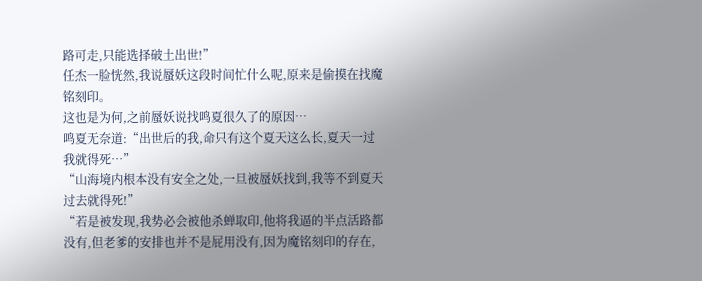路可走,只能选择破土出世!”
任杰一脸恍然,我说蜃妖这段时间忙什么呢,原来是偷摸在找魔铭刻印。
这也是为何,之前蜃妖说找鸣夏很久了的原因…
鸣夏无奈道:“出世后的我,命只有这个夏天这么长,夏天一过我就得死…”
“山海境内根本没有安全之处,一旦被蜃妖找到,我等不到夏天过去就得死!”
“若是被发现,我势必会被他杀蝉取印,他将我逼的半点活路都没有,但老爹的安排也并不是屁用没有,因为魔铭刻印的存在,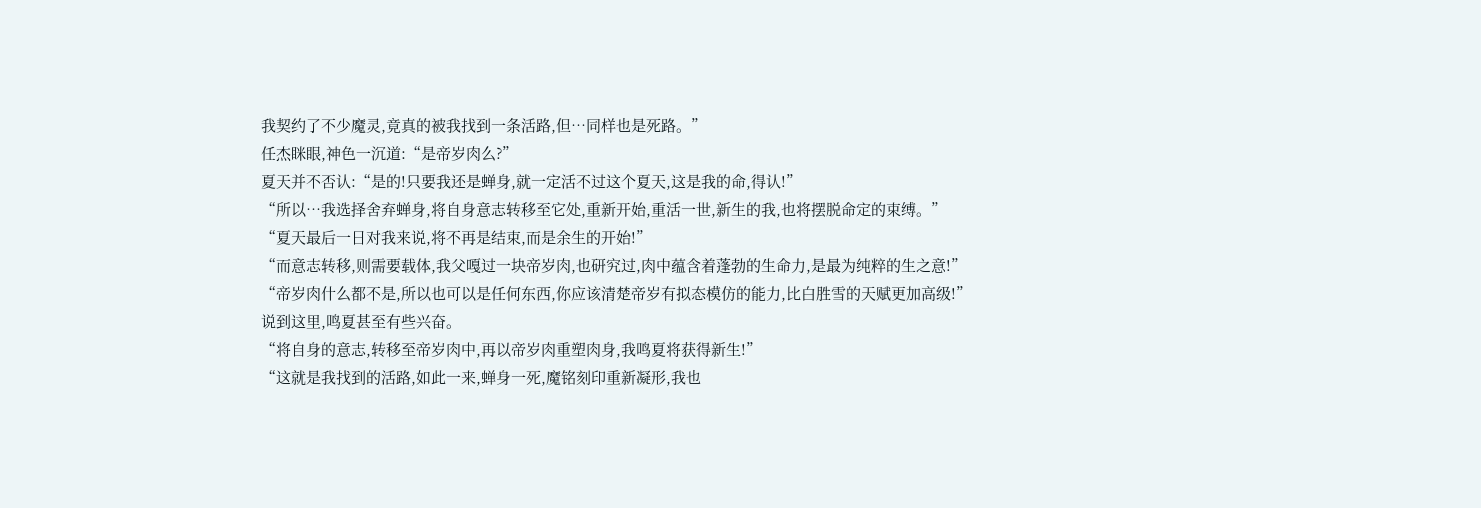我契约了不少魔灵,竟真的被我找到一条活路,但…同样也是死路。”
任杰眯眼,神色一沉道:“是帝岁肉么?”
夏天并不否认:“是的!只要我还是蝉身,就一定活不过这个夏天,这是我的命,得认!”
“所以…我选择舍弃蝉身,将自身意志转移至它处,重新开始,重活一世,新生的我,也将摆脱命定的束缚。”
“夏天最后一日对我来说,将不再是结束,而是余生的开始!”
“而意志转移,则需要载体,我父嘎过一块帝岁肉,也研究过,肉中蕴含着蓬勃的生命力,是最为纯粹的生之意!”
“帝岁肉什么都不是,所以也可以是任何东西,你应该清楚帝岁有拟态模仿的能力,比白胜雪的天赋更加高级!”
说到这里,鸣夏甚至有些兴奋。
“将自身的意志,转移至帝岁肉中,再以帝岁肉重塑肉身,我鸣夏将获得新生!”
“这就是我找到的活路,如此一来,蝉身一死,魔铭刻印重新凝形,我也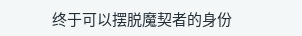终于可以摆脱魔契者的身份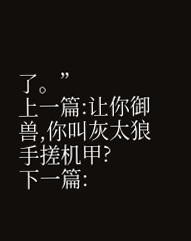了。”
上一篇:让你御兽,你叫灰太狼手搓机甲?
下一篇: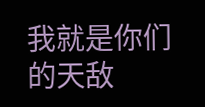我就是你们的天敌